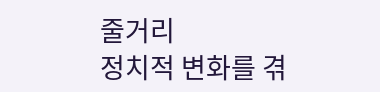줄거리
정치적 변화를 겪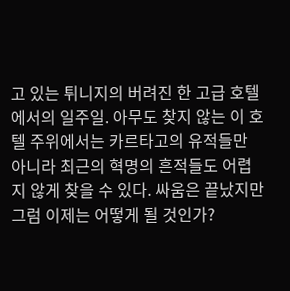고 있는 튀니지의 버려진 한 고급 호텔에서의 일주일. 아무도 찾지 않는 이 호텔 주위에서는 카르타고의 유적들만 아니라 최근의 혁명의 흔적들도 어렵지 않게 찾을 수 있다. 싸움은 끝났지만 그럼 이제는 어떻게 될 것인가?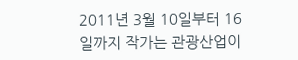2011년 3월 10일부터 16일까지 작가는 관광산업이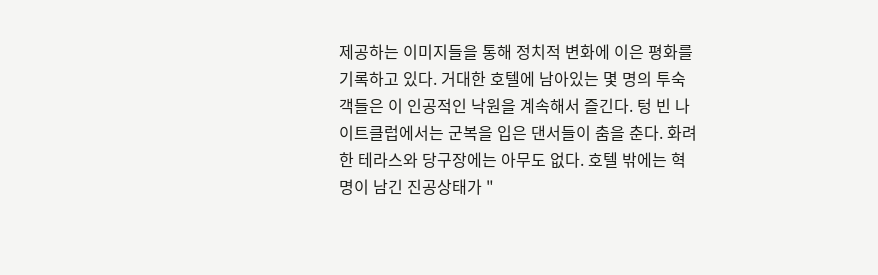제공하는 이미지들을 통해 정치적 변화에 이은 평화를 기록하고 있다. 거대한 호텔에 남아있는 몇 명의 투숙객들은 이 인공적인 낙원을 계속해서 즐긴다. 텅 빈 나이트클럽에서는 군복을 입은 댄서들이 춤을 춘다. 화려한 테라스와 당구장에는 아무도 없다. 호텔 밖에는 혁명이 남긴 진공상태가 "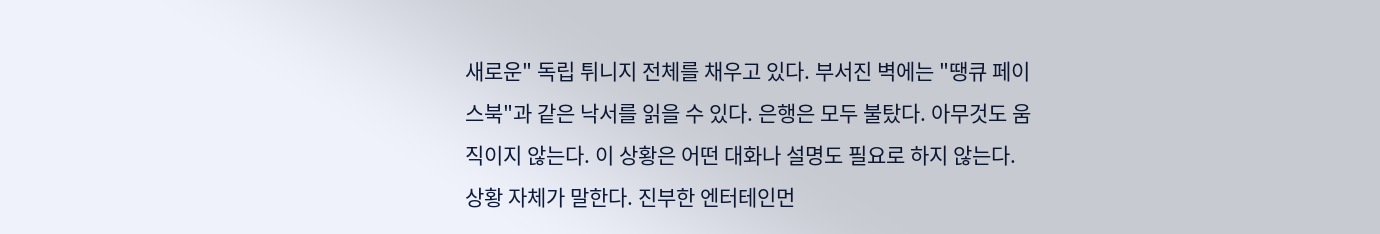새로운" 독립 튀니지 전체를 채우고 있다. 부서진 벽에는 "땡큐 페이스북"과 같은 낙서를 읽을 수 있다. 은행은 모두 불탔다. 아무것도 움직이지 않는다. 이 상황은 어떤 대화나 설명도 필요로 하지 않는다. 상황 자체가 말한다. 진부한 엔터테인먼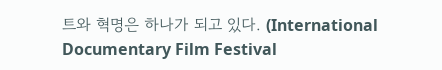트와 혁명은 하나가 되고 있다. (International Documentary Film Festival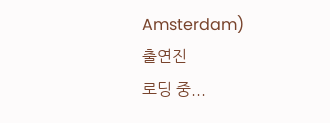Amsterdam)
출연진
로딩 중...